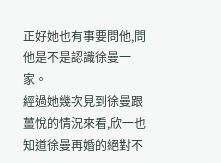正好她也有事要問他,問他是不是認識徐曼一家。
經過她幾次見到徐曼跟薑悅的情況來看,欣一也知道徐曼再婚的絕對不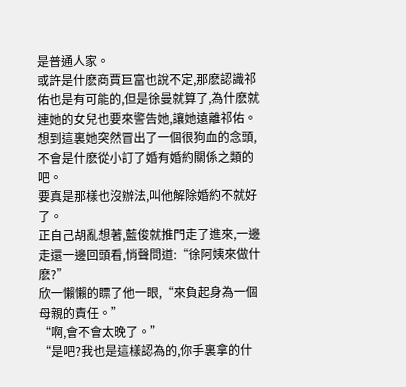是普通人家。
或許是什麽商賈巨富也說不定,那麽認識祁佑也是有可能的,但是徐曼就算了,為什麽就連她的女兒也要來警告她,讓她遠離祁佑。
想到這裏她突然冒出了一個很狗血的念頭,不會是什麽從小訂了婚有婚約關係之類的吧。
要真是那樣也沒辦法,叫他解除婚約不就好了。
正自己胡亂想著,藍俊就推門走了進來,一邊走還一邊回頭看,悄聲問道:“徐阿姨來做什麽?”
欣一懶懶的瞟了他一眼,“來負起身為一個母親的責任。”
“啊,會不會太晚了。”
“是吧?我也是這樣認為的,你手裏拿的什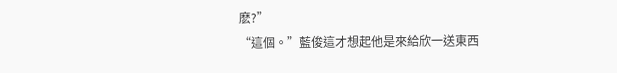麽?”
“這個。”藍俊這才想起他是來給欣一送東西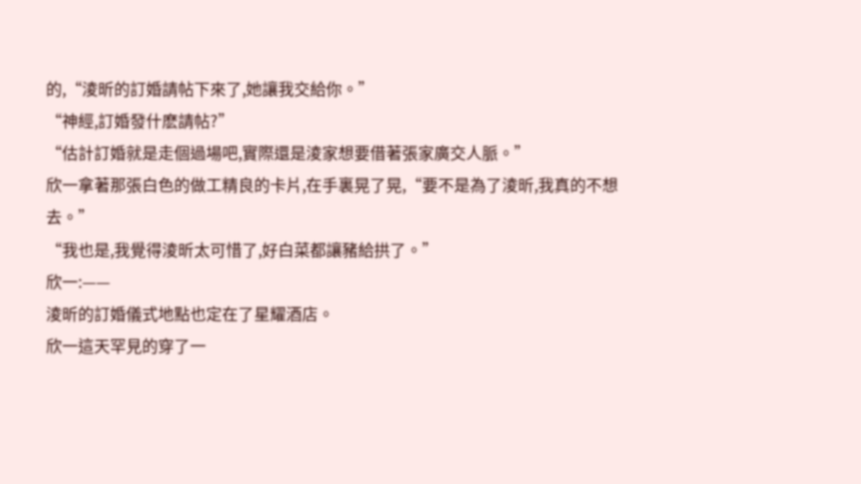的,“淩昕的訂婚請帖下來了,她讓我交給你。”
“神經,訂婚發什麽請帖?”
“估計訂婚就是走個過場吧,實際還是淩家想要借著張家廣交人脈。”
欣一拿著那張白色的做工精良的卡片,在手裏晃了晃,“要不是為了淩昕,我真的不想去。”
“我也是,我覺得淩昕太可惜了,好白菜都讓豬給拱了。”
欣一:——
淩昕的訂婚儀式地點也定在了星耀酒店。
欣一這天罕見的穿了一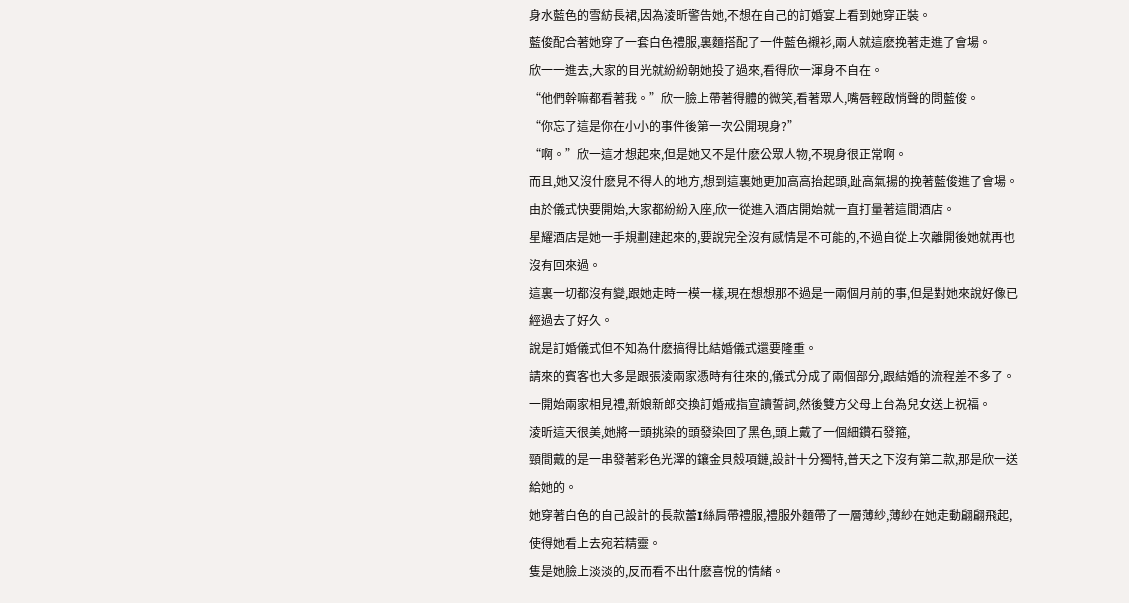身水藍色的雪紡長裙,因為淩昕警告她,不想在自己的訂婚宴上看到她穿正裝。
藍俊配合著她穿了一套白色禮服,裏麵搭配了一件藍色襯衫,兩人就這麽挽著走進了會場。
欣一一進去,大家的目光就紛紛朝她投了過來,看得欣一渾身不自在。
“他們幹嘛都看著我。”欣一臉上帶著得體的微笑,看著眾人,嘴唇輕啟悄聲的問藍俊。
“你忘了這是你在小小的事件後第一次公開現身?”
“啊。”欣一這才想起來,但是她又不是什麽公眾人物,不現身很正常啊。
而且,她又沒什麽見不得人的地方,想到這裏她更加高高抬起頭,趾高氣揚的挽著藍俊進了會場。
由於儀式快要開始,大家都紛紛入座,欣一從進入酒店開始就一直打量著這間酒店。
星耀酒店是她一手規劃建起來的,要說完全沒有感情是不可能的,不過自從上次離開後她就再也沒有回來過。
這裏一切都沒有變,跟她走時一模一樣,現在想想那不過是一兩個月前的事,但是對她來說好像已經過去了好久。
說是訂婚儀式但不知為什麽搞得比結婚儀式還要隆重。
請來的賓客也大多是跟張淩兩家憑時有往來的,儀式分成了兩個部分,跟結婚的流程差不多了。
一開始兩家相見禮,新娘新郎交換訂婚戒指宣讀誓詞,然後雙方父母上台為兒女送上祝福。
淩昕這天很美,她將一頭挑染的頭發染回了黑色,頭上戴了一個細鑽石發箍,
頸間戴的是一串發著彩色光澤的鑲金貝殼項鏈,設計十分獨特,普天之下沒有第二款,那是欣一送給她的。
她穿著白色的自己設計的長款蕾I絲肩帶禮服,禮服外麵帶了一層薄紗,薄紗在她走動翩翩飛起,使得她看上去宛若精靈。
隻是她臉上淡淡的,反而看不出什麽喜悅的情緒。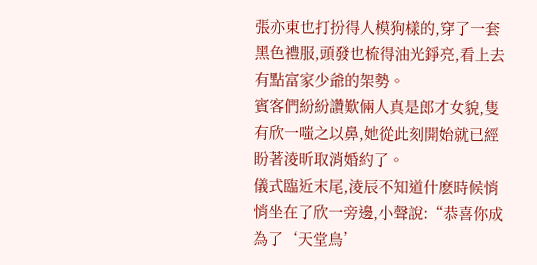張亦東也打扮得人模狗樣的,穿了一套黑色禮服,頭發也梳得油光錚亮,看上去有點富家少爺的架勢。
賓客們紛紛讚歎倆人真是郎才女貌,隻有欣一嗤之以鼻,她從此刻開始就已經盼著淩昕取消婚約了。
儀式臨近末尾,淩辰不知道什麽時候悄悄坐在了欣一旁邊,小聲說:“恭喜你成為了‘天堂鳥’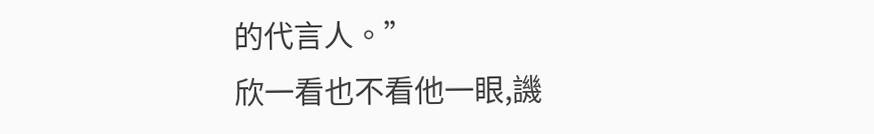的代言人。”
欣一看也不看他一眼,譏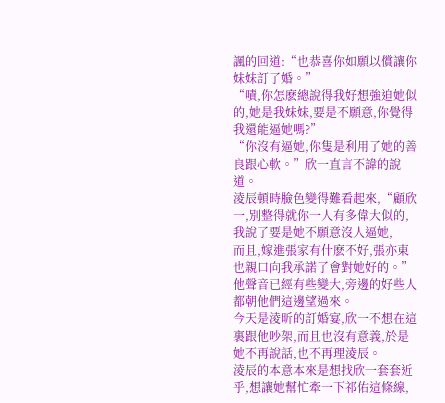諷的回道:“也恭喜你如願以償讓你妹妹訂了婚。”
“嘖,你怎麽總說得我好想強迫她似的,她是我妹妹,要是不願意,你覺得我還能逼她嗎?”
“你沒有逼她,你隻是利用了她的善良跟心軟。”欣一直言不諱的說道。
淩辰頓時臉色變得難看起來,“顧欣一,別整得就你一人有多偉大似的,我說了要是她不願意沒人逼她,
而且,嫁進張家有什麽不好,張亦東也親口向我承諾了會對她好的。”
他聲音已經有些變大,旁邊的好些人都朝他們這邊望過來。
今天是淩昕的訂婚宴,欣一不想在這裏跟他吵架,而且也沒有意義,於是她不再說話,也不再理淩辰。
淩辰的本意本來是想找欣一套套近乎,想讓她幫忙牽一下祁佑這條線,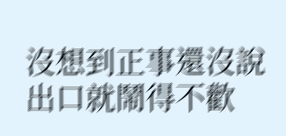沒想到正事還沒說出口就鬧得不歡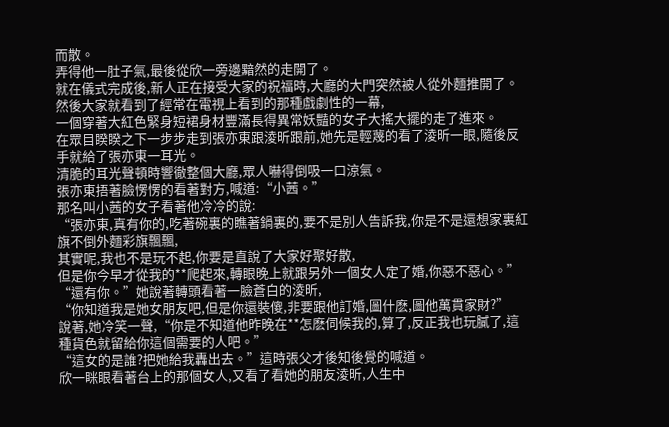而散。
弄得他一肚子氣,最後從欣一旁邊黯然的走開了。
就在儀式完成後,新人正在接受大家的祝福時,大廳的大門突然被人從外麵推開了。
然後大家就看到了經常在電視上看到的那種戲劇性的一幕,
一個穿著大紅色緊身短裙身材豐滿長得異常妖豔的女子大搖大擺的走了進來。
在眾目睽睽之下一步步走到張亦東跟淩昕跟前,她先是輕蔑的看了淩昕一眼,隨後反手就給了張亦東一耳光。
清脆的耳光聲頓時響徹整個大廳,眾人嚇得倒吸一口涼氣。
張亦東捂著臉愣愣的看著對方,喊道:“小茜。”
那名叫小茜的女子看著他冷冷的說:
“張亦東,真有你的,吃著碗裏的瞧著鍋裏的,要不是別人告訴我,你是不是還想家裏紅旗不倒外麵彩旗飄飄,
其實呢,我也不是玩不起,你要是直說了大家好聚好散,
但是你今早才從我的**爬起來,轉眼晚上就跟另外一個女人定了婚,你惡不惡心。”
“還有你。”她說著轉頭看著一臉蒼白的淩昕,
“你知道我是她女朋友吧,但是你還裝傻,非要跟他訂婚,圖什麽,圖他萬貫家財?”
說著,她冷笑一聲,“你是不知道他昨晚在**怎麽伺候我的,算了,反正我也玩膩了,這種貨色就留給你這個需要的人吧。”
“這女的是誰?把她給我轟出去。”這時張父才後知後覺的喊道。
欣一眯眼看著台上的那個女人,又看了看她的朋友淩昕,人生中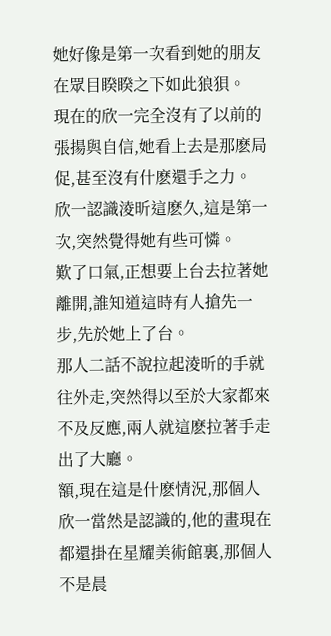她好像是第一次看到她的朋友在眾目睽睽之下如此狼狽。
現在的欣一完全沒有了以前的張揚與自信,她看上去是那麽局促,甚至沒有什麽還手之力。
欣一認識淩昕這麽久,這是第一次,突然覺得她有些可憐。
歎了口氣,正想要上台去拉著她離開,誰知道這時有人搶先一步,先於她上了台。
那人二話不說拉起淩昕的手就往外走,突然得以至於大家都來不及反應,兩人就這麽拉著手走出了大廳。
額,現在這是什麽情況,那個人欣一當然是認識的,他的畫現在都還掛在星耀美術館裏,那個人不是晨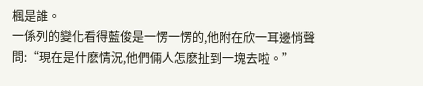楓是誰。
一係列的變化看得藍俊是一愣一愣的,他附在欣一耳邊悄聲問:“現在是什麽情況,他們倆人怎麽扯到一塊去啦。”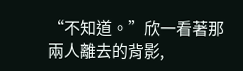“不知道。”欣一看著那兩人離去的背影,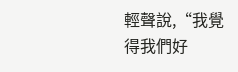輕聲說,“我覺得我們好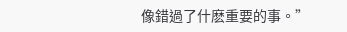像錯過了什麽重要的事。”